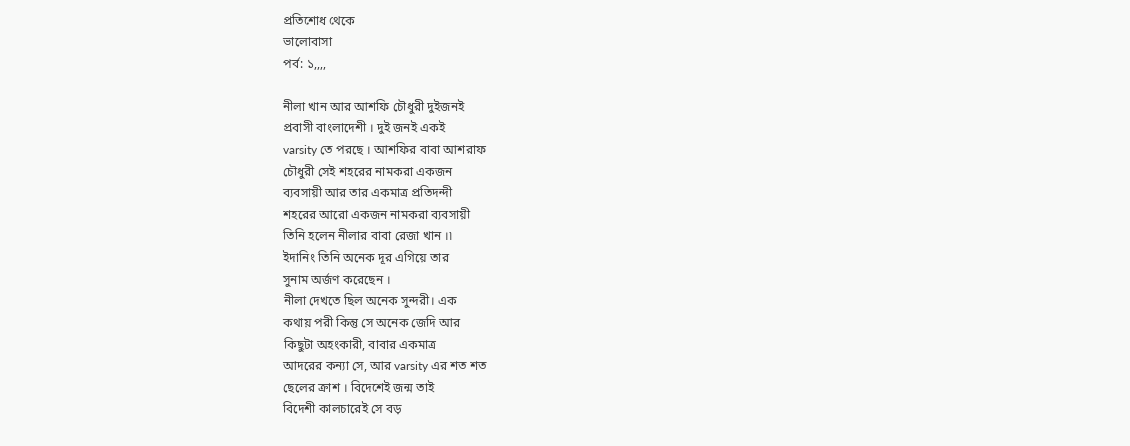প্রতিশোধ থেকে
ভালোবাসা
পর্ব: ১,,,,

নীলা খান আর আশফি চৌধুরী দুইজনই
প্রবাসী বাংলাদেশী । দুই জনই একই
varsity তে পরছে । আশফির বাবা আশরাফ
চৌধুরী সেই শহরের নামকরা একজন
ব্যবসায়ী আর তার একমাত্র প্রতিদন্দী
শহরের আরো একজন নামকরা ব্যবসায়ী
তিনি হলেন নীলার বাবা রেজা খান ।৷
ইদানিং তিনি অনেক দূর এগিয়ে তার
সুনাম অর্জণ করেছেন ।
নীলা দেখতে ছিল অনেক সুন্দরী। এক
কথায় পরী কিন্তু সে অনেক জেদি আর
কিছুটা অহংকারী, বাবার একমাত্র
আদরের কন্যা সে, আর varsity এর শত শত
ছেলের ক্রাশ । বিদেশেই জন্ম তাই
বিদেশী কালচারেই সে বড়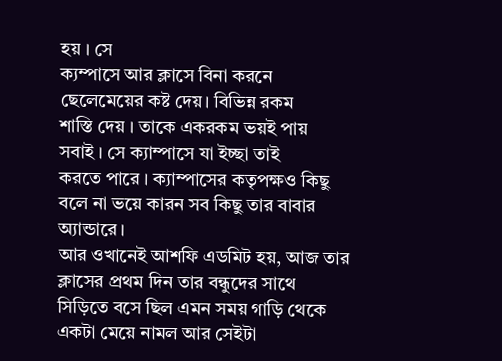হয় । সে
ক্যম্পাসে আর ক্লাসে বিনা করনে
ছেলেমেয়ের কষ্ট দেয়। বিভিন্ন রকম
শাস্তি দেয় । তাকে একরকম ভয়ই পায়
সবাই । সে ক্যাম্পাসে যা ইচ্ছা তাই
করতে পারে । ক্যাম্পাসের কতৃপক্ষও কিছু
বলে না ভয়ে কারন সব কিছু তার বাবার
অ্যান্ডারে।
আর ওখানেই আশফি এডমিট হয়, আজ তার
ক্লাসের প্রথম দিন তার বন্ধুদের সাথে
সিড়িতে বসে ছিল এমন সময় গাড়ি থেকে
একটা মেয়ে নামল আর সেইটা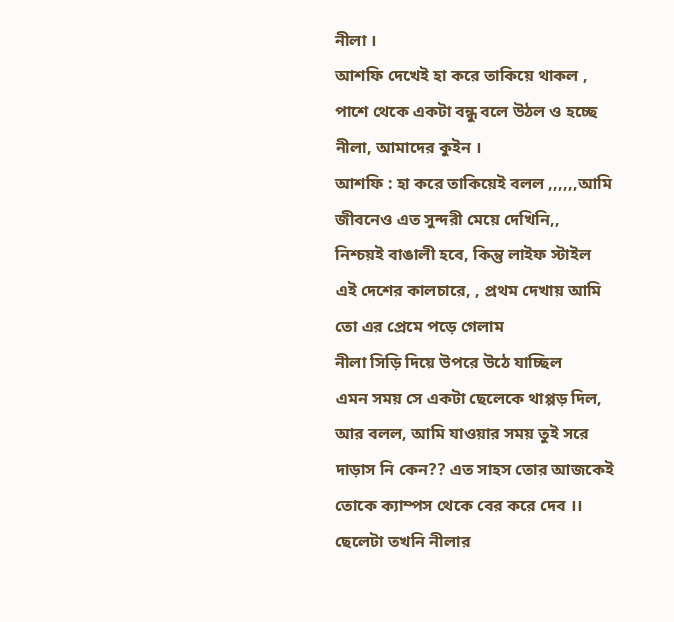নীলা ।
আশফি দেখেই হা করে তাকিয়ে থাকল ,
পাশে থেকে একটা বন্ধু বলে উঠল ও হচ্ছে
নীলা, আমাদের কুইন ।
আশফি : হা করে তাকিয়েই বলল ,,,,,,আমি
জীবনেও এত সুন্দরী মেয়ে দেখিনি,,
নিশ্চয়ই বাঙালী হবে, কিন্তু লাইফ স্টাইল
এই দেশের কালচারে, , প্রথম দেখায় আমি
তো এর প্রেমে পড়ে গেলাম
নীলা সিড়ি দিয়ে উপরে উঠে যাচ্ছিল
এমন সময় সে একটা ছেলেকে থাপ্পড় দিল,
আর বলল, আমি যাওয়ার সময় তুই সরে
দাড়াস নি কেন?? এত সাহস তোর আজকেই
তোকে ক্যাম্পস থেকে বের করে দেব ।।
ছেলেটা তখনি নীলার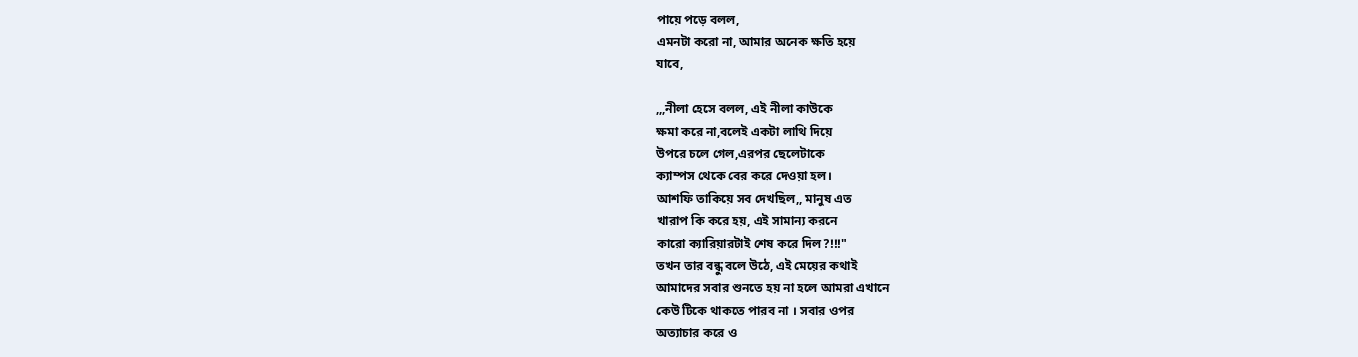পায়ে পড়ে বলল,
এমনটা করো না, আমার অনেক ক্ষতি হয়ে
যাবে,

,,,নীলা হেসে বলল, এই নীলা কাউকে
ক্ষমা করে না,বলেই একটা লাথি দিয়ে
উপরে চলে গেল,এরপর ছেলেটাকে
ক্যাম্পস থেকে বের করে দেওয়া হল।
আশফি তাকিয়ে সব দেখছিল,, মানুষ এত
খারাপ কি করে হয়, এই সামান্য করনে
কারো ক্যারিয়ারটাই শেষ করে দিল?!!!"
তখন তার বন্ধু বলে উঠে, এই মেয়ের কথাই
আমাদের সবার শুনতে হয় না হলে আমরা এখানে
কেউ টিকে থাকতে পারব না । সবার ওপর
অত্যাচার করে ও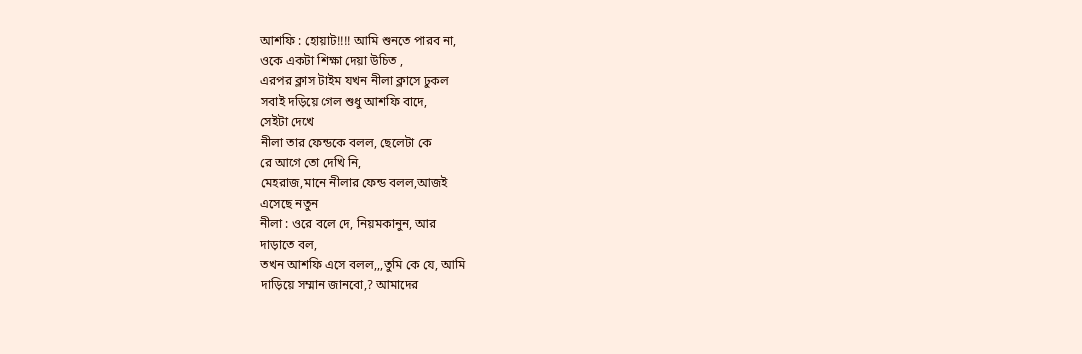আশফি : হোয়াট!!!! আমি শুনতে পারব না,
ওকে একটা শিক্ষা দেয়া উচিত ,
এরপর ক্লাস টাইম যখন নীলা ক্লাসে ঢুকল
সবাই দড়িয়ে গেল শুধু আশফি বাদে,
সেইটা দেখে
নীলা তার ফেন্ডকে বলল, ছেলেটা কে
রে আগে তো দেখি নি,
মেহরাজ,মানে নীলার ফেন্ড বলল,আজই
এসেছে নতুন
নীলা : ওরে বলে দে, নিয়মকানুন, আর
দাড়াতে বল,
তখন আশফি এসে বলল,,,তুমি কে যে, আমি
দাড়িয়ে সম্মান জানবো,? আমাদের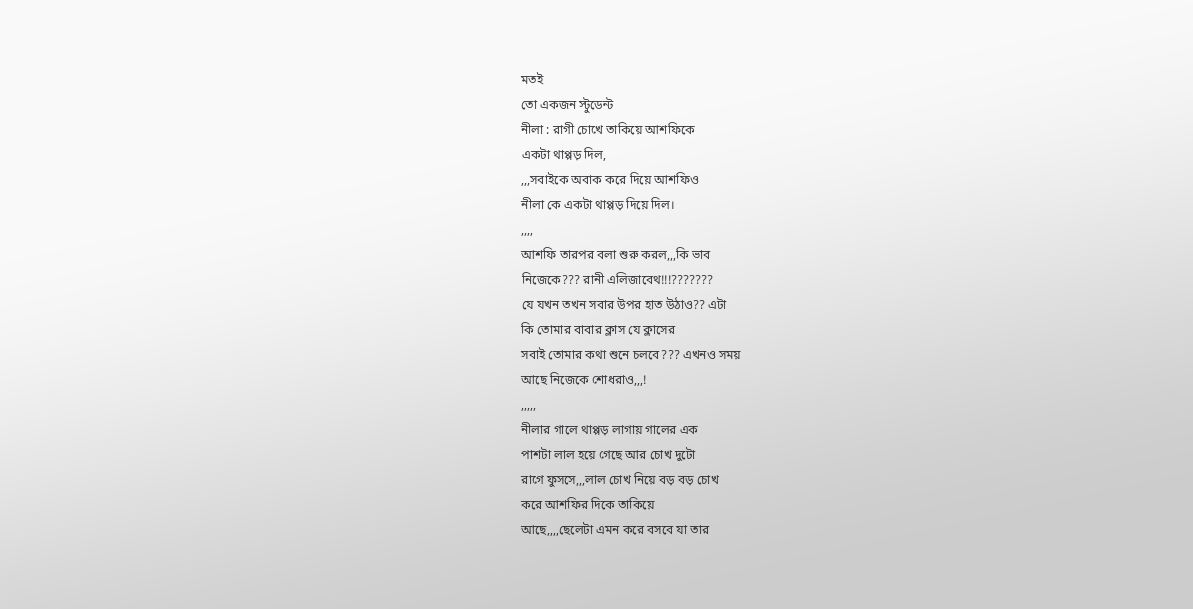মতই
তো একজন স্টুডেন্ট
নীলা : রাগী চোখে তাকিয়ে আশফিকে
একটা থাপ্পড় দিল,
,,,সবাইকে অবাক করে দিয়ে আশফিও
নীলা কে একটা থাপ্পড় দিয়ে দিল।
,,,,
আশফি তারপর বলা শুরু করল,,,কি ভাব
নিজেকে??? রানী এলিজাবেথ!!!???????
যে যখন তখন সবার উপর হাত উঠাও?? এটা
কি তোমার বাবার ক্লাস যে ক্লাসের
সবাই তোমার কথা শুনে চলবে??? এখনও সময়
আছে নিজেকে শোধরাও,,,!
,,,,,
নীলার গালে থাপ্পড় লাগায় গালের এক
পাশটা লাল হয়ে গেছে আর চোখ দুটো
রাগে ফুসসে,,,লাল চোখ নিয়ে বড় বড় চোখ
করে আশফির দিকে তাকিয়ে
আছে,,,,ছেলেটা এমন করে বসবে যা তার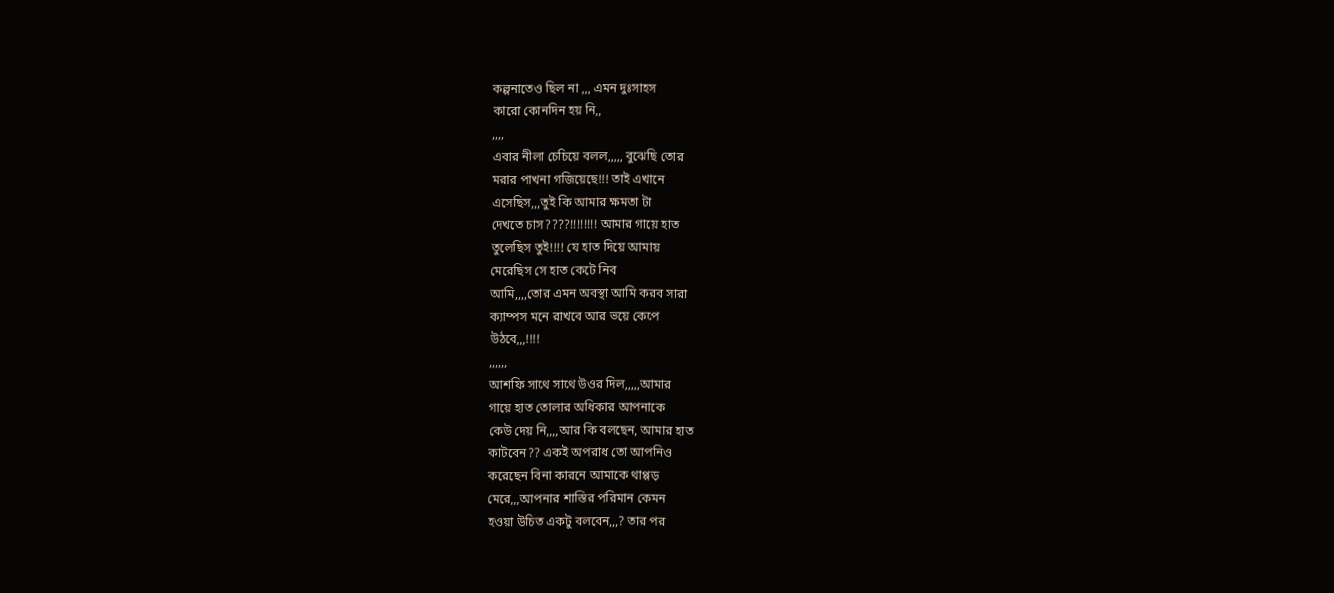কল্পনাতেও ছিল না ,,, এমন দুঃসাহস
কারো কোনদিন হয় নি,,
,,,,
এবার নীলা চেচিয়ে বলল,,,,, বুঝেছি তোর
মরার পাখনা গজিয়েছে!!! তাই এখানে
এসেছিস,,,তুই কি আমার ক্ষমতা টা
দেখতে চাস????!!!!!!!! আমার গায়ে হাত
তুলেছিস তুই!!!! যে হাত দিয়ে আমায়
মেরেছিস সে হাত কেটে নিব
আমি,,,,তোর এমন অবস্থা আমি করব সারা
ক্যাম্পস মনে রাখবে আর ভয়ে কেপে
উঠবে,,,!!!!
,,,,,,
আশফি সাথে সাথে উওর দিল,,,,,আমার
গায়ে হাত তোলার অধিকার আপনাকে
কেউ দেয় নি,,,,আর কি বলছেন, আমার হাত
কাটবেন?? একই অপরাধ তো আপনিও
করেছেন বিনা কারনে আমাকে থাপ্পড়
মেরে,,,আপনার শাস্তির পরিমান কেমন
হওয়া উচিত একটু বলবেন,,,? তার পর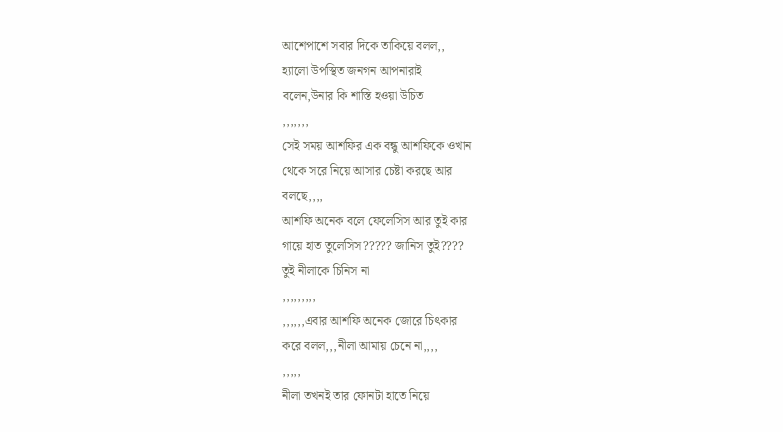আশেপাশে সবার দিকে তাকিয়ে বলল,,
হ্যালো উপস্থিত জনগন আপনারাই
বলেন,উনার কি শাস্তি হওয়া উচিত
,,,,,,,
সেই সময় আশফির এক বন্ধু আশফিকে ওখান
থেকে সরে নিয়ে আসার চেষ্টা করছে আর
বলছে,,,,
আশফি অনেক বলে ফেলেসিস আর তুই কার
গায়ে হাত তুলেসিস????? জানিস তুই????
তুই নীলাকে চিনিস না
,,,,,,,,,
,,,,,,এবার আশফি অনেক জোরে চিৎকার
করে বলল,,,নীলা আমায় চেনে না,,,,
,,,,,
নীলা তখনই তার ফোনটা হাতে নিয়ে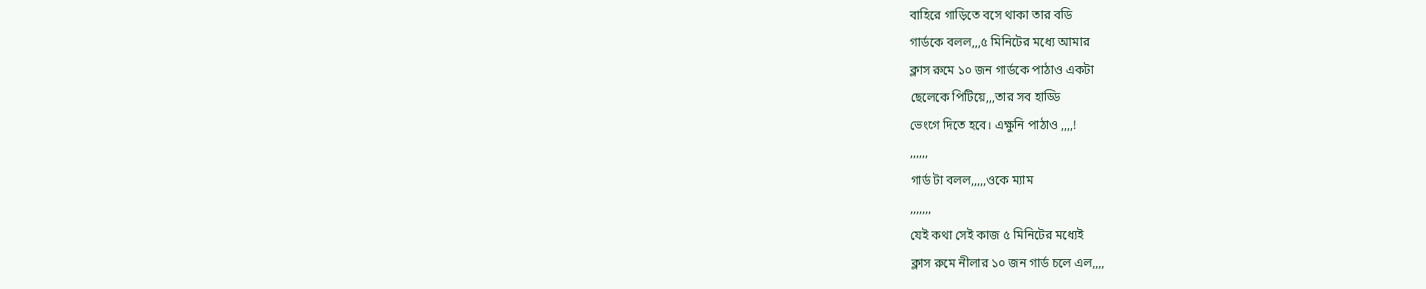বাহিরে গাড়িতে বসে থাকা তার বডি
গার্ডকে বলল,,,৫ মিনিটের মধ্যে আমার
ক্লাস রুমে ১০ জন গার্ডকে পাঠাও একটা
ছেলেকে পিটিয়ে,,,তার সব হাড্ডি
ভেংগে দিতে হবে। এক্ষুনি পাঠাও ,,,,!
,,,,,,
গার্ড টা বলল,,,,,ওকে ম্যাম
,,,,,,,
যেই কথা সেই কাজ ৫ মিনিটের মধ্যেই
ক্লাস রুমে নীলার ১০ জন গার্ড চলে এল,,,,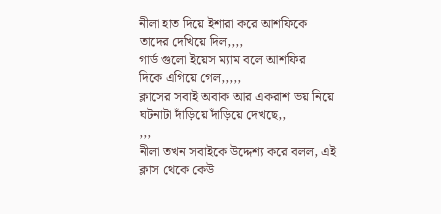নীলা হাত দিয়ে ইশারা করে আশফিকে
তাদের দেখিয়ে দিল,,,,
গার্ড গুলো ইয়েস ম্যাম বলে আশফির
দিকে এগিয়ে গেল,,,,,
ক্লাসের সবাই অবাক আর একরাশ ভয় নিয়ে
ঘটনাটা দাঁড়িয়ে দাঁড়িয়ে দেখছে,,
,,,
নীলা তখন সবাইকে উদ্দেশ্য করে বলল, এই
ক্লাস থেকে কেউ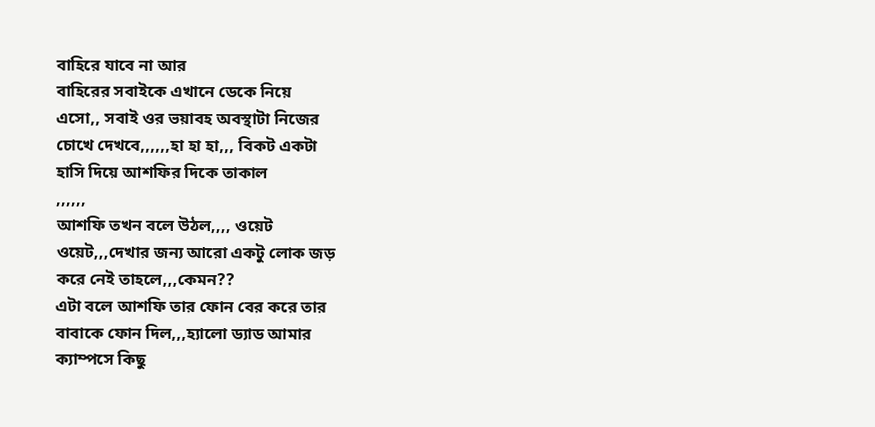বাহিরে যাবে না আর
বাহিরের সবাইকে এখানে ডেকে নিয়ে
এসো,, সবাই ওর ভয়াবহ অবস্থাটা নিজের
চোখে দেখবে,,,,,,হা হা হা,,, বিকট একটা
হাসি দিয়ে আশফির দিকে তাকাল
,,,,,,
আশফি তখন বলে উঠল,,,, ওয়েট
ওয়েট,,,দেখার জন্য আরো একটু লোক জড়
করে নেই তাহলে,,,কেমন??
এটা বলে আশফি তার ফোন বের করে তার
বাবাকে ফোন দিল,,,হ্যালো ড্যাড আমার
ক্যাম্পসে কিছু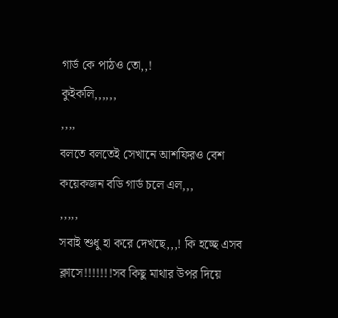গার্ড কে পাঠও তো,,!
কুইকলি,,,,,,
,,,,
বলতে বলতেই সেখানে আশফিরও বেশ
কয়েকজন বডি গার্ড চলে এল,,,
,,,,,
সবাই শুধু হা করে দেখছে,,,! কি হচ্ছে এসব
ক্লাসে!!!!!!!সব কিছু মাথার উপর দিয়ে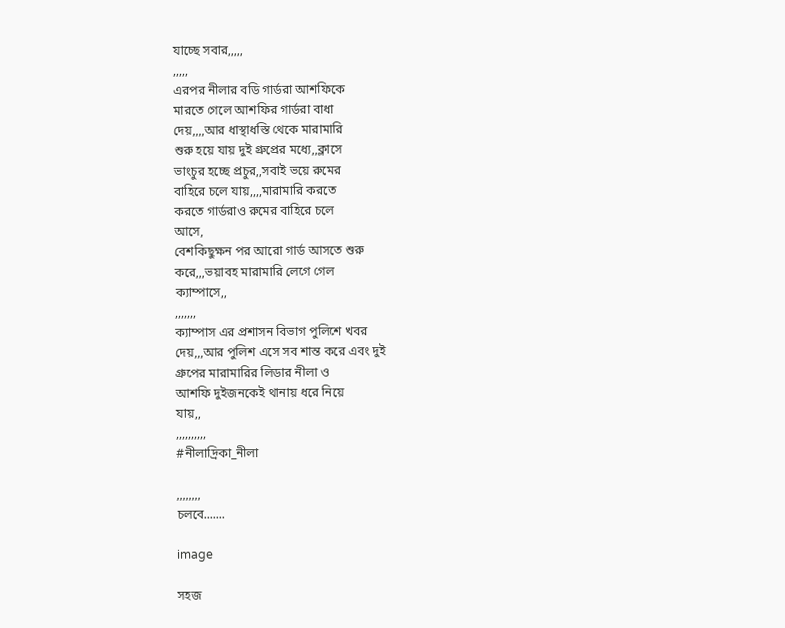যাচ্ছে সবার,,,,,
,,,,,
এরপর নীলার বডি গার্ডরা আশফিকে
মারতে গেলে আশফির গার্ডরা বাধা
দেয়,,,,আর ধাস্থাধস্তি থেকে মারামারি
শুরু হয়ে যায় দুই গ্রুপ্রের মধ্যে,,ক্লাসে
ভাংচুর হচ্ছে প্রচুর,,সবাই ভয়ে রুমের
বাহিরে চলে যায়,,,,মারামারি করতে
করতে গার্ডরাও রুমের বাহিরে চলে
আসে,
বেশকিছুক্ষন পর আরো গার্ড আসতে শুরু
করে,,,ভয়াবহ মারামারি লেগে গেল
ক্যাম্পাসে,,
,,,,,,,
ক্যাম্পাস এর প্রশাসন বিভাগ পুলিশে খবর
দেয়,,,আর পুলিশ এসে সব শান্ত করে এবং দুই
গ্রুপের মারামারির লিডার নীলা ও
আশফি দুইজনকেই থানায় ধরে নিয়ে
যায়,,
,,,,,,,,,,
#নীলাদ্রিকা_নীলা

,,,,,,,,
চলবে.......

image

সহজ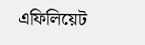এফিলিয়েট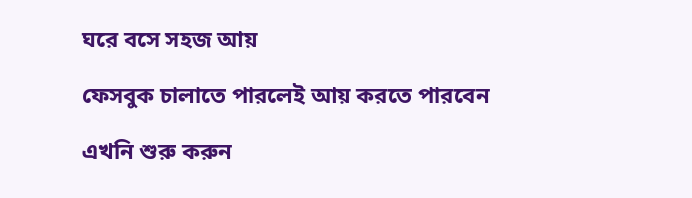ঘরে বসে সহজ আয়

ফেসবুক চালাতে পারলেই আয় করতে পারবেন

এখনি শুরু করুন